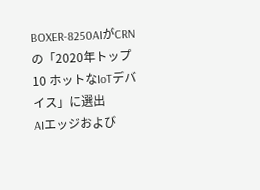BOXER-8250AIがCRNの「2020年トップ10 ホットなIoTデバイス」に選出
AIエッジおよび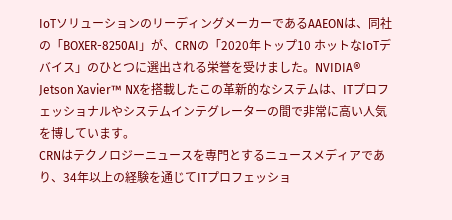IoTソリューションのリーディングメーカーであるAAEONは、同社の「BOXER-8250AI」が、CRNの「2020年トップ10 ホットなIoTデバイス」のひとつに選出される栄誉を受けました。NVIDIA® Jetson Xavier™ NXを搭載したこの革新的なシステムは、ITプロフェッショナルやシステムインテグレーターの間で非常に高い人気を博しています。
CRNはテクノロジーニュースを専門とするニュースメディアであり、34年以上の経験を通じてITプロフェッショ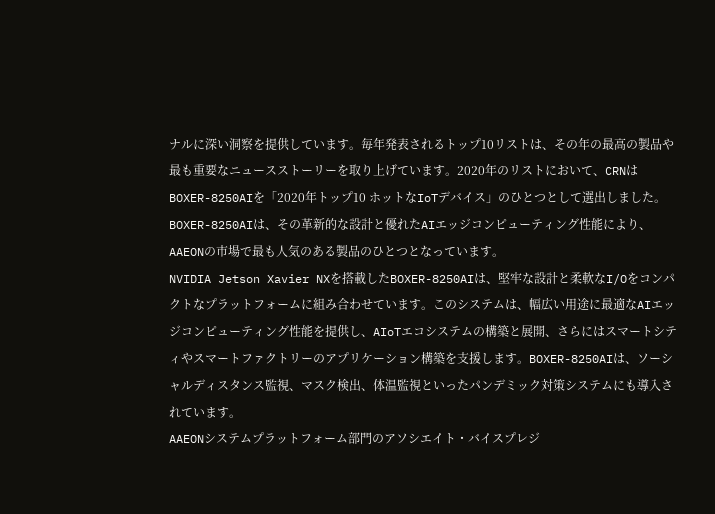ナルに深い洞察を提供しています。毎年発表されるトップ10リストは、その年の最高の製品や最も重要なニュースストーリーを取り上げています。2020年のリストにおいて、CRNはBOXER-8250AIを「2020年トップ10 ホットなIoTデバイス」のひとつとして選出しました。BOXER-8250AIは、その革新的な設計と優れたAIエッジコンピューティング性能により、AAEONの市場で最も人気のある製品のひとつとなっています。
NVIDIA Jetson Xavier NXを搭載したBOXER-8250AIは、堅牢な設計と柔軟なI/Oをコンパクトなプラットフォームに組み合わせています。このシステムは、幅広い用途に最適なAIエッジコンピューティング性能を提供し、AIoTエコシステムの構築と展開、さらにはスマートシティやスマートファクトリーのアプリケーション構築を支援します。BOXER-8250AIは、ソーシャルディスタンス監視、マスク検出、体温監視といったパンデミック対策システムにも導入されています。
AAEONシステムプラットフォーム部門のアソシエイト・バイスプレジ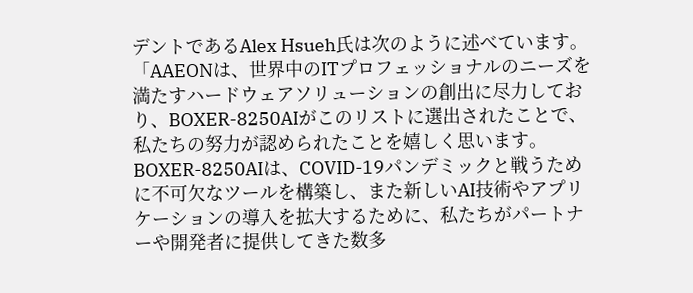デントであるAlex Hsueh氏は次のように述べています。「AAEONは、世界中のITプロフェッショナルのニーズを満たすハードウェアソリューションの創出に尽力しており、BOXER-8250AIがこのリストに選出されたことで、私たちの努力が認められたことを嬉しく思います。BOXER-8250AIは、COVID-19パンデミックと戦うために不可欠なツールを構築し、また新しいAI技術やアプリケーションの導入を拡大するために、私たちがパートナーや開発者に提供してきた数多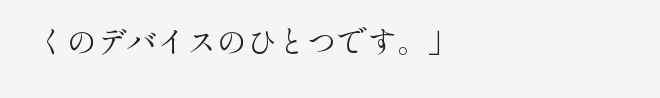くのデバイスのひとつです。」